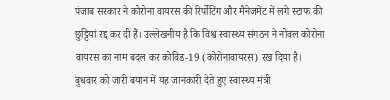पंजाब सरकार ने कोरोना वायरस की रिर्पोटिंग और मैनेजमेंट में लगे स्टाफ की छुट्टियां रद्द कर दीं हैं। उल्लेखनीय है कि विश्व स्वास्थ्य संगठन ने नोवल कोरोना वायरस का नाम बदल कर कोविड-19 (कोरोनावायरस) रख दिया है। बुधवार को जारी बयान में यह जानकारी देते हुए स्वास्थ्य मंत्री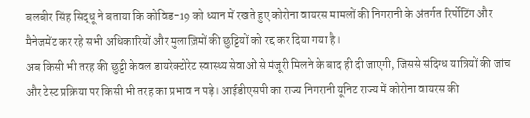बलबीर सिंह सिद्धू ने बताया कि कोविड-19 को ध्यान में रखते हुए कोरोना वायरस मामलों की निगरानी के अंतर्गत रिर्पोटिंग और मैनेजमेंट कर रहे सभी अधिकारियों और मुलाज़िमों की छुट्टियों को रद्द कर दिया गया है।
अब किसी भी तरह की छुट्टी केवल डायरेक्टोरेट स्वास्थ्य सेवाओं से मंजूरी मिलने के बाद ही दी जाएगी, जिससे संदिग्ध यात्रियों की जांच और टेस्ट प्रक्रिया पर किसी भी तरह का प्रभाव न पड़े। आईडीएसपी का राज्य निगरानी यूनिट राज्य में कोरोना वायरस की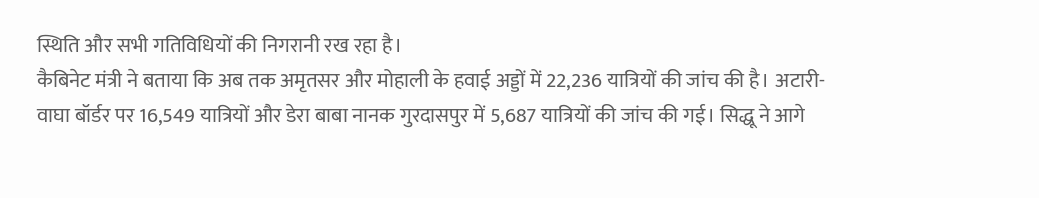स्थिति और सभी गतिविधियों की निगरानी रख रहा है।
कैबिनेट मंत्री ने बताया कि अब तक अमृतसर और मोहाली के हवाई अड्डों में 22,236 यात्रियों की जांच की है। अटारी-वाघा बॉर्डर पर 16,549 यात्रियों और डेरा बाबा नानक गुरदासपुर में 5,687 यात्रियों की जांच की गई। सिद्धू ने आगे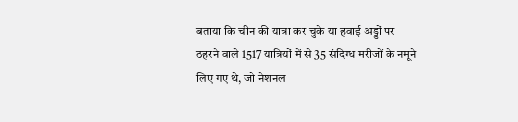बताया कि चीन की यात्रा कर चुके या हवाई अड्डों पर ठहरने वाले 1517 यात्रियों में से 35 संदिग्ध मरीजों के नमूने लिए गए थे, जो नेशनल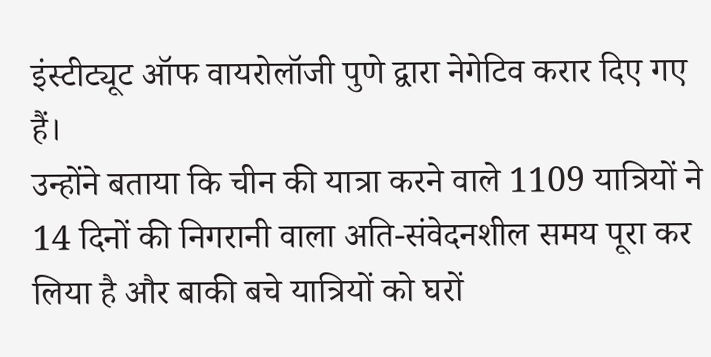इंस्टीट्यूट ऑफ वायरोलॉजी पुणे द्वारा नेगेटिव करार दिए गए हैं।
उन्होंने बताया कि चीन की यात्रा करने वाले 1109 यात्रियों ने 14 दिनों की निगरानी वाला अति-संवेदनशील समय पूरा कर लिया है और बाकी बचे यात्रियों को घरों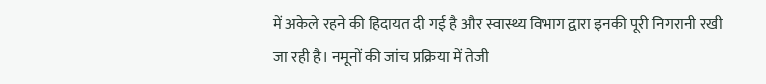में अकेले रहने की हिदायत दी गई है और स्वास्थ्य विभाग द्वारा इनकी पूरी निगरानी रखी जा रही है। नमूनों की जांच प्रक्रिया में तेजी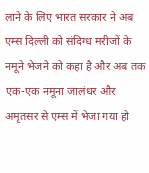लाने के लिए भारत सरकार ने अब एम्स दिल्ली को संदिग्ध मरीजों के नमूने भेजने को कहा है और अब तक एक-एक नमूना जालंधर और अमृतसर से एम्स में भेजा गया हो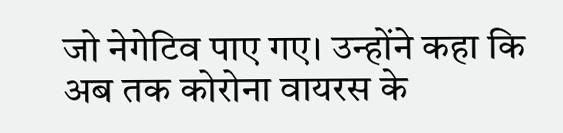जो नेगेटिव पाए गए। उन्होंने कहा कि अब तक कोरोना वायरस के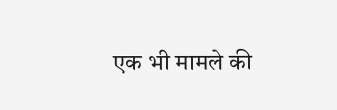एक भी मामले की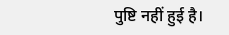पुष्टि नहीं हुई है।